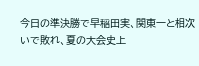今日の準決勝で早稲田実、関東一と相次いで敗れ、夏の大会史上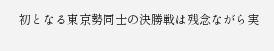初となる東京勢同士の決勝戦は残念ながら実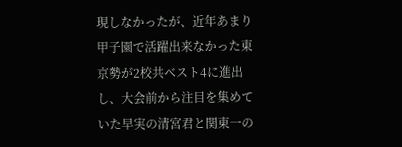現しなかったが、近年あまり甲子園で活躍出来なかった東京勢が2校共ベスト4に進出し、大会前から注目を集めていた早実の清宮君と関東一の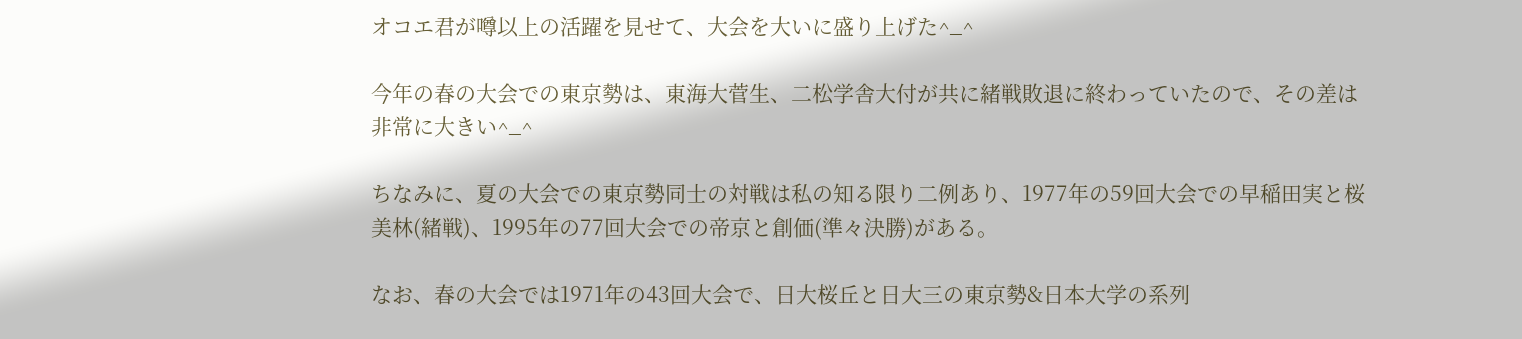オコエ君が噂以上の活躍を見せて、大会を大いに盛り上げた^_^

今年の春の大会での東京勢は、東海大菅生、二松学舎大付が共に緒戦敗退に終わっていたので、その差は非常に大きい^_^

ちなみに、夏の大会での東京勢同士の対戦は私の知る限り二例あり、1977年の59回大会での早稲田実と桜美林(緒戦)、1995年の77回大会での帝京と創価(準々決勝)がある。

なお、春の大会では1971年の43回大会で、日大桜丘と日大三の東京勢&日本大学の系列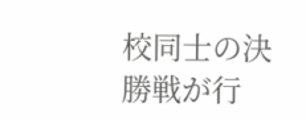校同士の決勝戦が行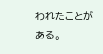われたことがある。